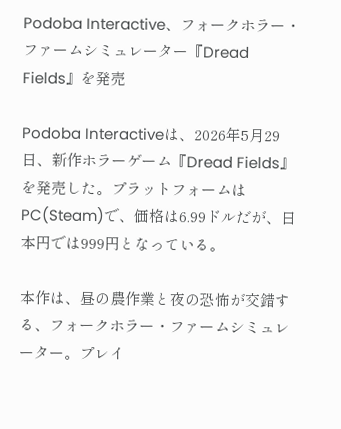Podoba Interactive、フォークホラー・ファームシミュレーター『Dread Fields』を発売

Podoba Interactiveは、2026年5月29日、新作ホラーゲーム『Dread Fields』を発売した。プラットフォームはPC(Steam)で、価格は6.99ドルだが、日本円では999円となっている。

本作は、昼の農作業と夜の恐怖が交錯する、フォークホラー・ファームシミュレーター。プレイ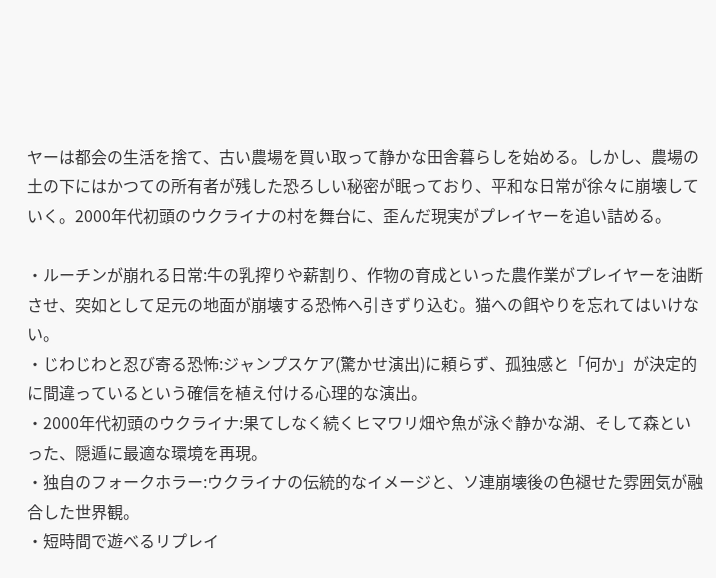ヤーは都会の生活を捨て、古い農場を買い取って静かな田舎暮らしを始める。しかし、農場の土の下にはかつての所有者が残した恐ろしい秘密が眠っており、平和な日常が徐々に崩壊していく。2000年代初頭のウクライナの村を舞台に、歪んだ現実がプレイヤーを追い詰める。

・ルーチンが崩れる日常:牛の乳搾りや薪割り、作物の育成といった農作業がプレイヤーを油断させ、突如として足元の地面が崩壊する恐怖へ引きずり込む。猫への餌やりを忘れてはいけない。
・じわじわと忍び寄る恐怖:ジャンプスケア(驚かせ演出)に頼らず、孤独感と「何か」が決定的に間違っているという確信を植え付ける心理的な演出。
・2000年代初頭のウクライナ:果てしなく続くヒマワリ畑や魚が泳ぐ静かな湖、そして森といった、隠遁に最適な環境を再現。
・独自のフォークホラー:ウクライナの伝統的なイメージと、ソ連崩壊後の色褪せた雰囲気が融合した世界観。
・短時間で遊べるリプレイ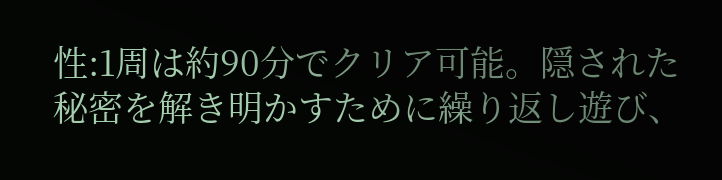性:1周は約90分でクリア可能。隠された秘密を解き明かすために繰り返し遊び、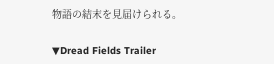物語の結末を見届けられる。

▼Dread Fields Trailer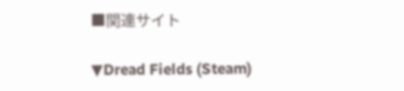■関連サイト

▼Dread Fields (Steam)